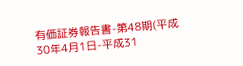有価証券報告書-第48期(平成30年4月1日-平成31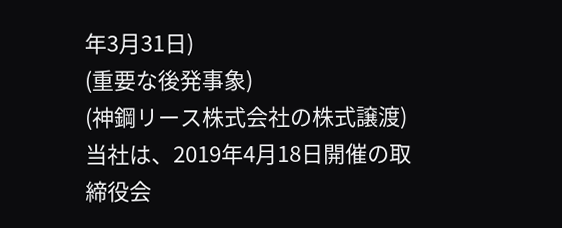年3月31日)
(重要な後発事象)
(神鋼リース株式会社の株式譲渡)
当社は、2019年4月18日開催の取締役会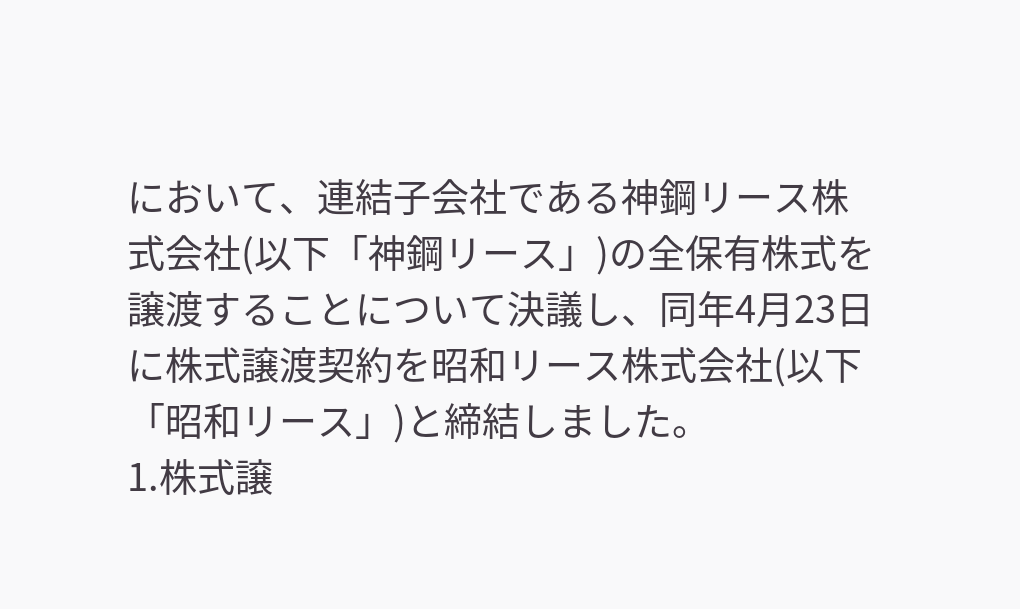において、連結子会社である神鋼リース株式会社(以下「神鋼リース」)の全保有株式を譲渡することについて決議し、同年4月23日に株式譲渡契約を昭和リース株式会社(以下「昭和リース」)と締結しました。
1.株式譲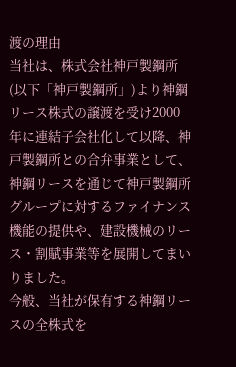渡の理由
当社は、株式会社神戸製鋼所(以下「神戸製鋼所」)より神鋼リース株式の譲渡を受け2000年に連結子会社化して以降、神戸製鋼所との合弁事業として、神鋼リースを通じて神戸製鋼所グループに対するファイナンス機能の提供や、建設機械のリース・割賦事業等を展開してまいりました。
今般、当社が保有する神鋼リースの全株式を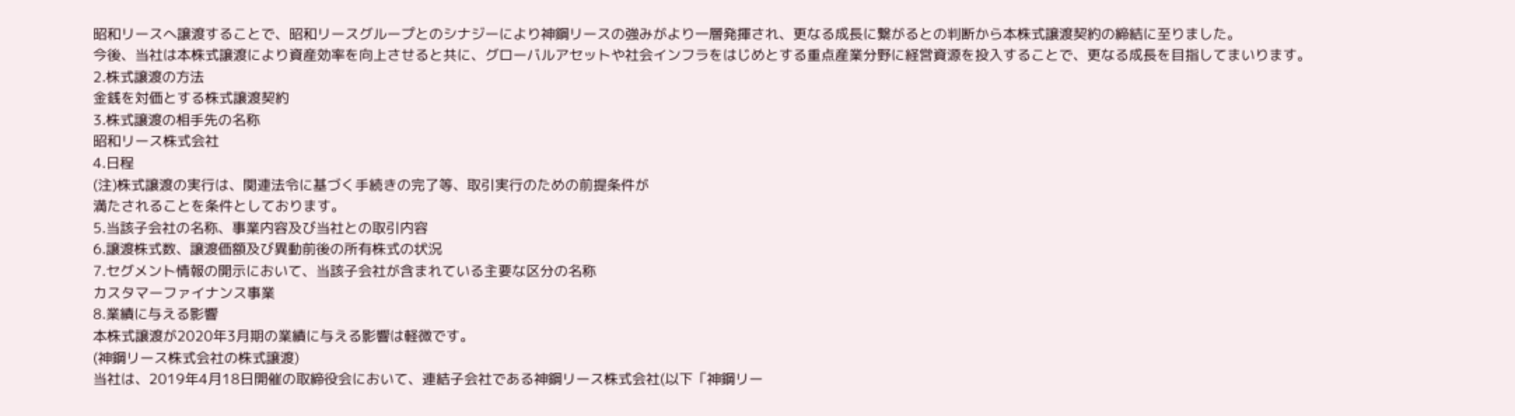昭和リースへ譲渡することで、昭和リースグループとのシナジーにより神鋼リースの強みがより一層発揮され、更なる成長に繋がるとの判断から本株式譲渡契約の締結に至りました。
今後、当社は本株式譲渡により資産効率を向上させると共に、グローバルアセットや社会インフラをはじめとする重点産業分野に経営資源を投入することで、更なる成長を目指してまいります。
2.株式譲渡の方法
金銭を対価とする株式譲渡契約
3.株式譲渡の相手先の名称
昭和リース株式会社
4.日程
(注)株式譲渡の実行は、関連法令に基づく手続きの完了等、取引実行のための前提条件が
満たされることを条件としております。
5.当該子会社の名称、事業内容及び当社との取引内容
6.譲渡株式数、譲渡価額及び異動前後の所有株式の状況
7.セグメント情報の開示において、当該子会社が含まれている主要な区分の名称
カスタマーファイナンス事業
8.業績に与える影響
本株式譲渡が2020年3月期の業績に与える影響は軽微です。
(神鋼リース株式会社の株式譲渡)
当社は、2019年4月18日開催の取締役会において、連結子会社である神鋼リース株式会社(以下「神鋼リー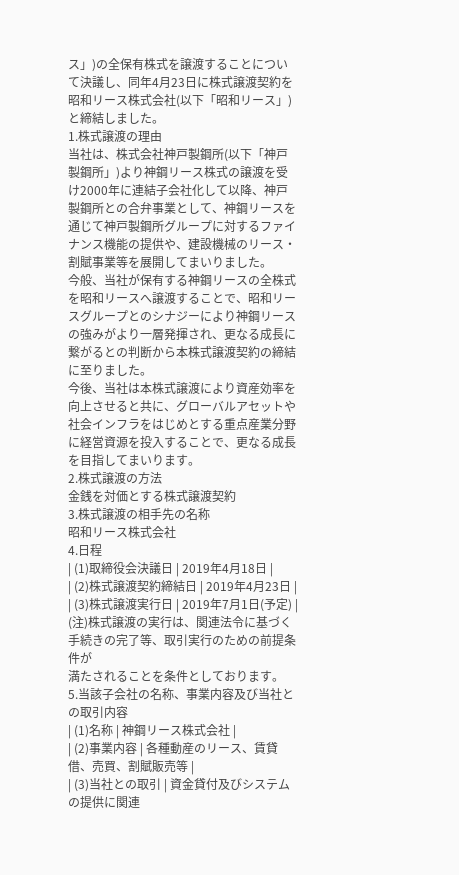ス」)の全保有株式を譲渡することについて決議し、同年4月23日に株式譲渡契約を昭和リース株式会社(以下「昭和リース」)と締結しました。
1.株式譲渡の理由
当社は、株式会社神戸製鋼所(以下「神戸製鋼所」)より神鋼リース株式の譲渡を受け2000年に連結子会社化して以降、神戸製鋼所との合弁事業として、神鋼リースを通じて神戸製鋼所グループに対するファイナンス機能の提供や、建設機械のリース・割賦事業等を展開してまいりました。
今般、当社が保有する神鋼リースの全株式を昭和リースへ譲渡することで、昭和リースグループとのシナジーにより神鋼リースの強みがより一層発揮され、更なる成長に繋がるとの判断から本株式譲渡契約の締結に至りました。
今後、当社は本株式譲渡により資産効率を向上させると共に、グローバルアセットや社会インフラをはじめとする重点産業分野に経営資源を投入することで、更なる成長を目指してまいります。
2.株式譲渡の方法
金銭を対価とする株式譲渡契約
3.株式譲渡の相手先の名称
昭和リース株式会社
4.日程
| (1)取締役会決議日 | 2019年4月18日 |
| (2)株式譲渡契約締結日 | 2019年4月23日 |
| (3)株式譲渡実行日 | 2019年7月1日(予定) |
(注)株式譲渡の実行は、関連法令に基づく手続きの完了等、取引実行のための前提条件が
満たされることを条件としております。
5.当該子会社の名称、事業内容及び当社との取引内容
| (1)名称 | 神鋼リース株式会社 |
| (2)事業内容 | 各種動産のリース、賃貸借、売買、割賦販売等 |
| (3)当社との取引 | 資金貸付及びシステムの提供に関連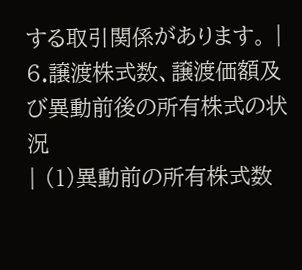する取引関係があります。 |
6.譲渡株式数、譲渡価額及び異動前後の所有株式の状況
| (1)異動前の所有株式数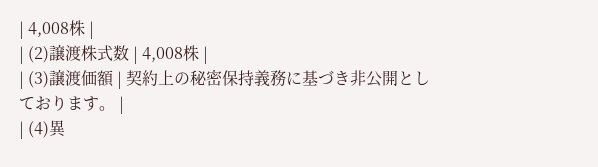| 4,008株 |
| (2)譲渡株式数 | 4,008株 |
| (3)譲渡価額 | 契約上の秘密保持義務に基づき非公開としております。 |
| (4)異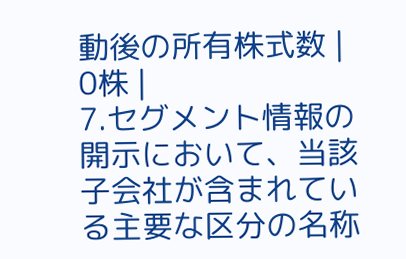動後の所有株式数 | 0株 |
7.セグメント情報の開示において、当該子会社が含まれている主要な区分の名称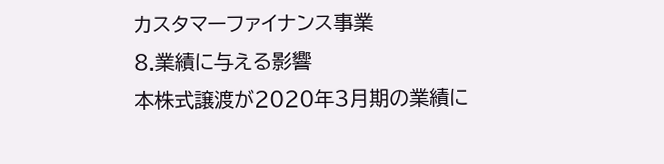カスタマーファイナンス事業
8.業績に与える影響
本株式譲渡が2020年3月期の業績に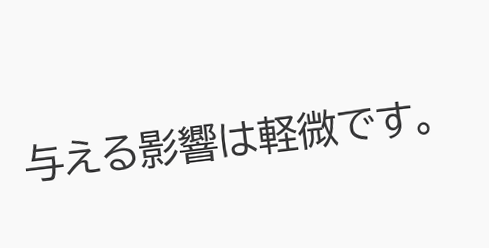与える影響は軽微です。